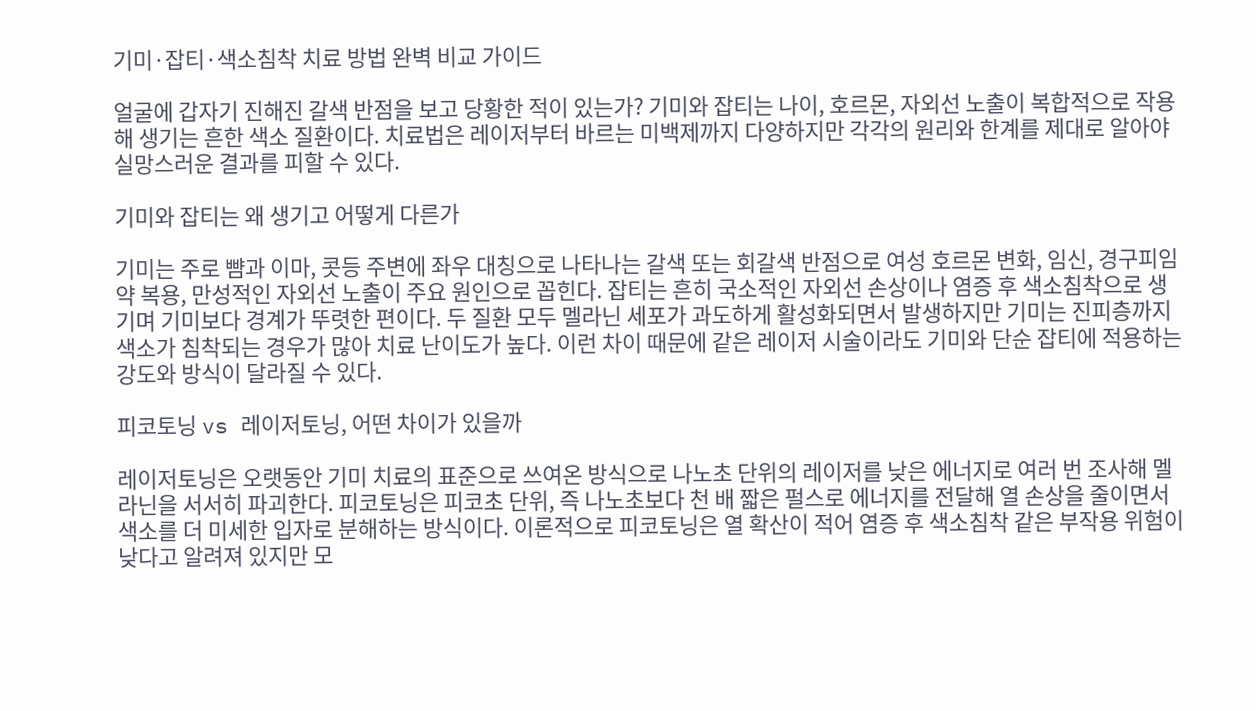기미·잡티·색소침착 치료 방법 완벽 비교 가이드

얼굴에 갑자기 진해진 갈색 반점을 보고 당황한 적이 있는가? 기미와 잡티는 나이, 호르몬, 자외선 노출이 복합적으로 작용해 생기는 흔한 색소 질환이다. 치료법은 레이저부터 바르는 미백제까지 다양하지만 각각의 원리와 한계를 제대로 알아야 실망스러운 결과를 피할 수 있다.

기미와 잡티는 왜 생기고 어떻게 다른가

기미는 주로 뺨과 이마, 콧등 주변에 좌우 대칭으로 나타나는 갈색 또는 회갈색 반점으로 여성 호르몬 변화, 임신, 경구피임약 복용, 만성적인 자외선 노출이 주요 원인으로 꼽힌다. 잡티는 흔히 국소적인 자외선 손상이나 염증 후 색소침착으로 생기며 기미보다 경계가 뚜렷한 편이다. 두 질환 모두 멜라닌 세포가 과도하게 활성화되면서 발생하지만 기미는 진피층까지 색소가 침착되는 경우가 많아 치료 난이도가 높다. 이런 차이 때문에 같은 레이저 시술이라도 기미와 단순 잡티에 적용하는 강도와 방식이 달라질 수 있다.

피코토닝 vs 레이저토닝, 어떤 차이가 있을까

레이저토닝은 오랫동안 기미 치료의 표준으로 쓰여온 방식으로 나노초 단위의 레이저를 낮은 에너지로 여러 번 조사해 멜라닌을 서서히 파괴한다. 피코토닝은 피코초 단위, 즉 나노초보다 천 배 짧은 펄스로 에너지를 전달해 열 손상을 줄이면서 색소를 더 미세한 입자로 분해하는 방식이다. 이론적으로 피코토닝은 열 확산이 적어 염증 후 색소침착 같은 부작용 위험이 낮다고 알려져 있지만 모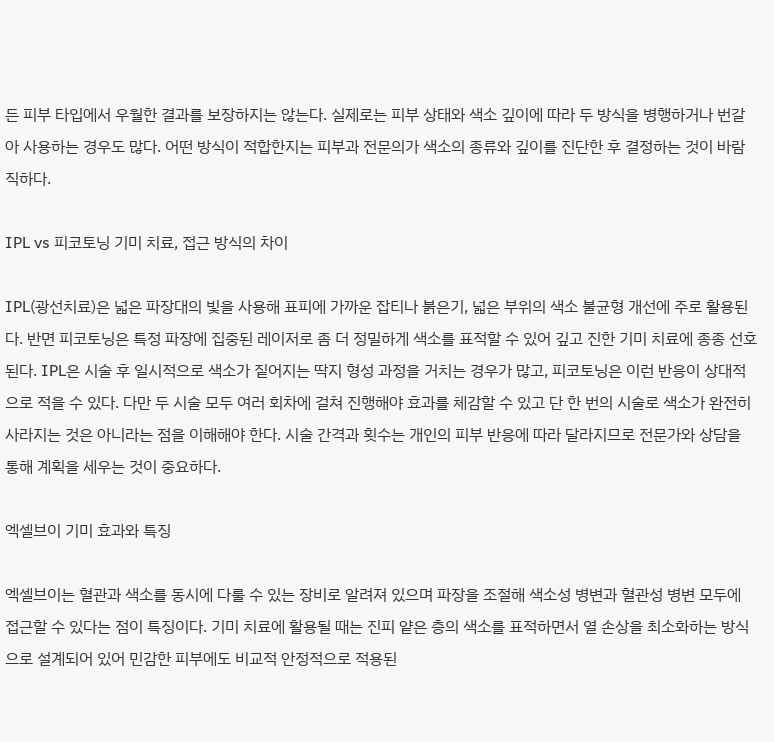든 피부 타입에서 우월한 결과를 보장하지는 않는다. 실제로는 피부 상태와 색소 깊이에 따라 두 방식을 병행하거나 번갈아 사용하는 경우도 많다. 어떤 방식이 적합한지는 피부과 전문의가 색소의 종류와 깊이를 진단한 후 결정하는 것이 바람직하다.

IPL vs 피코토닝 기미 치료, 접근 방식의 차이

IPL(광선치료)은 넓은 파장대의 빛을 사용해 표피에 가까운 잡티나 붉은기, 넓은 부위의 색소 불균형 개선에 주로 활용된다. 반면 피코토닝은 특정 파장에 집중된 레이저로 좀 더 정밀하게 색소를 표적할 수 있어 깊고 진한 기미 치료에 종종 선호된다. IPL은 시술 후 일시적으로 색소가 짙어지는 딱지 형성 과정을 거치는 경우가 많고, 피코토닝은 이런 반응이 상대적으로 적을 수 있다. 다만 두 시술 모두 여러 회차에 걸쳐 진행해야 효과를 체감할 수 있고 단 한 번의 시술로 색소가 완전히 사라지는 것은 아니라는 점을 이해해야 한다. 시술 간격과 횟수는 개인의 피부 반응에 따라 달라지므로 전문가와 상담을 통해 계획을 세우는 것이 중요하다.

엑셀브이 기미 효과와 특징

엑셀브이는 혈관과 색소를 동시에 다룰 수 있는 장비로 알려져 있으며 파장을 조절해 색소성 병변과 혈관성 병변 모두에 접근할 수 있다는 점이 특징이다. 기미 치료에 활용될 때는 진피 얕은 층의 색소를 표적하면서 열 손상을 최소화하는 방식으로 설계되어 있어 민감한 피부에도 비교적 안정적으로 적용된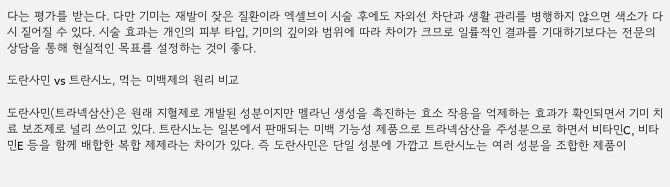다는 평가를 받는다. 다만 기미는 재발이 잦은 질환이라 엑셀브이 시술 후에도 자외선 차단과 생활 관리를 병행하지 않으면 색소가 다시 짙어질 수 있다. 시술 효과는 개인의 피부 타입, 기미의 깊이와 범위에 따라 차이가 크므로 일률적인 결과를 기대하기보다는 전문의 상담을 통해 현실적인 목표를 설정하는 것이 좋다.

도란사민 vs 트란시노, 먹는 미백제의 원리 비교

도란사민(트라넥삼산)은 원래 지혈제로 개발된 성분이지만 멜라닌 생성을 촉진하는 효소 작용을 억제하는 효과가 확인되면서 기미 치료 보조제로 널리 쓰이고 있다. 트란시노는 일본에서 판매되는 미백 기능성 제품으로 트라넥삼산을 주성분으로 하면서 비타민C, 비타민E 등을 함께 배합한 복합 제제라는 차이가 있다. 즉 도란사민은 단일 성분에 가깝고 트란시노는 여러 성분을 조합한 제품이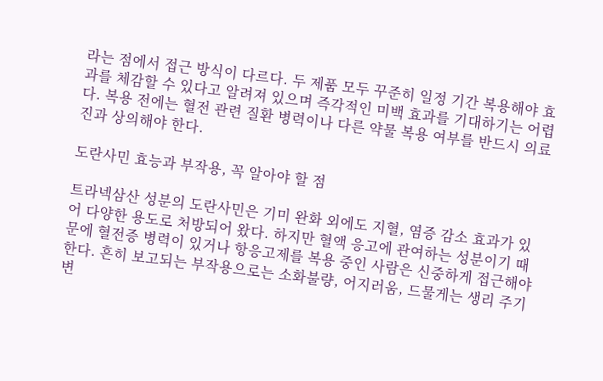라는 점에서 접근 방식이 다르다. 두 제품 모두 꾸준히 일정 기간 복용해야 효과를 체감할 수 있다고 알려져 있으며 즉각적인 미백 효과를 기대하기는 어렵다. 복용 전에는 혈전 관련 질환 병력이나 다른 약물 복용 여부를 반드시 의료진과 상의해야 한다.

도란사민 효능과 부작용, 꼭 알아야 할 점

트라넥삼산 성분의 도란사민은 기미 완화 외에도 지혈, 염증 감소 효과가 있어 다양한 용도로 처방되어 왔다. 하지만 혈액 응고에 관여하는 성분이기 때문에 혈전증 병력이 있거나 항응고제를 복용 중인 사람은 신중하게 접근해야 한다. 흔히 보고되는 부작용으로는 소화불량, 어지러움, 드물게는 생리 주기 변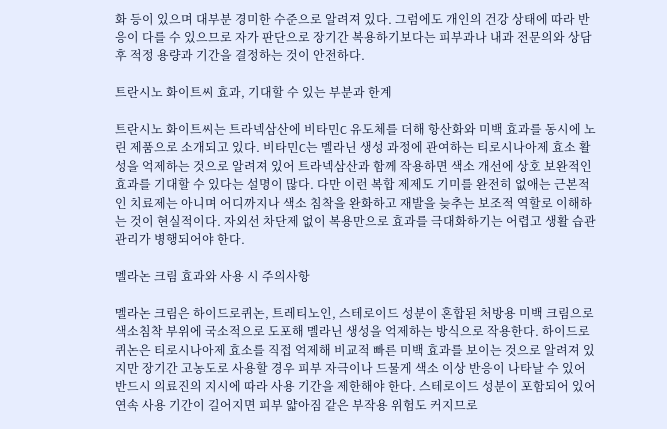화 등이 있으며 대부분 경미한 수준으로 알려져 있다. 그럼에도 개인의 건강 상태에 따라 반응이 다를 수 있으므로 자가 판단으로 장기간 복용하기보다는 피부과나 내과 전문의와 상담 후 적정 용량과 기간을 결정하는 것이 안전하다.

트란시노 화이트씨 효과, 기대할 수 있는 부분과 한계

트란시노 화이트씨는 트라넥삼산에 비타민C 유도체를 더해 항산화와 미백 효과를 동시에 노린 제품으로 소개되고 있다. 비타민C는 멜라닌 생성 과정에 관여하는 티로시나아제 효소 활성을 억제하는 것으로 알려져 있어 트라넥삼산과 함께 작용하면 색소 개선에 상호 보완적인 효과를 기대할 수 있다는 설명이 많다. 다만 이런 복합 제제도 기미를 완전히 없애는 근본적인 치료제는 아니며 어디까지나 색소 침착을 완화하고 재발을 늦추는 보조적 역할로 이해하는 것이 현실적이다. 자외선 차단제 없이 복용만으로 효과를 극대화하기는 어렵고 생활 습관 관리가 병행되어야 한다.

멜라논 크림 효과와 사용 시 주의사항

멜라논 크림은 하이드로퀴논, 트레티노인, 스테로이드 성분이 혼합된 처방용 미백 크림으로 색소침착 부위에 국소적으로 도포해 멜라닌 생성을 억제하는 방식으로 작용한다. 하이드로퀴논은 티로시나아제 효소를 직접 억제해 비교적 빠른 미백 효과를 보이는 것으로 알려져 있지만 장기간 고농도로 사용할 경우 피부 자극이나 드물게 색소 이상 반응이 나타날 수 있어 반드시 의료진의 지시에 따라 사용 기간을 제한해야 한다. 스테로이드 성분이 포함되어 있어 연속 사용 기간이 길어지면 피부 얇아짐 같은 부작용 위험도 커지므로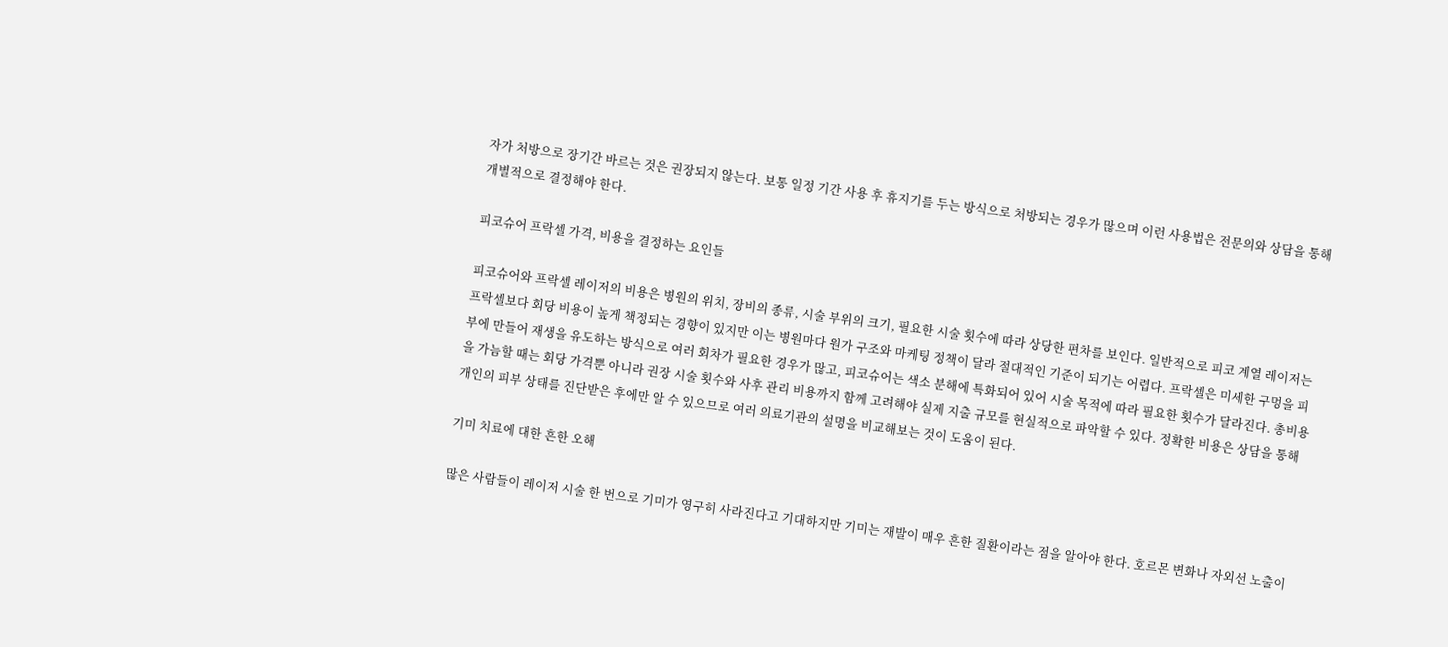자가 처방으로 장기간 바르는 것은 권장되지 않는다. 보통 일정 기간 사용 후 휴지기를 두는 방식으로 처방되는 경우가 많으며 이런 사용법은 전문의와 상담을 통해 개별적으로 결정해야 한다.

피코슈어 프락셀 가격, 비용을 결정하는 요인들

피코슈어와 프락셀 레이저의 비용은 병원의 위치, 장비의 종류, 시술 부위의 크기, 필요한 시술 횟수에 따라 상당한 편차를 보인다. 일반적으로 피코 계열 레이저는 프락셀보다 회당 비용이 높게 책정되는 경향이 있지만 이는 병원마다 원가 구조와 마케팅 정책이 달라 절대적인 기준이 되기는 어렵다. 프락셀은 미세한 구멍을 피부에 만들어 재생을 유도하는 방식으로 여러 회차가 필요한 경우가 많고, 피코슈어는 색소 분해에 특화되어 있어 시술 목적에 따라 필요한 횟수가 달라진다. 총비용을 가늠할 때는 회당 가격뿐 아니라 권장 시술 횟수와 사후 관리 비용까지 함께 고려해야 실제 지출 규모를 현실적으로 파악할 수 있다. 정확한 비용은 상담을 통해 개인의 피부 상태를 진단받은 후에만 알 수 있으므로 여러 의료기관의 설명을 비교해보는 것이 도움이 된다.

기미 치료에 대한 흔한 오해

많은 사람들이 레이저 시술 한 번으로 기미가 영구히 사라진다고 기대하지만 기미는 재발이 매우 흔한 질환이라는 점을 알아야 한다. 호르몬 변화나 자외선 노출이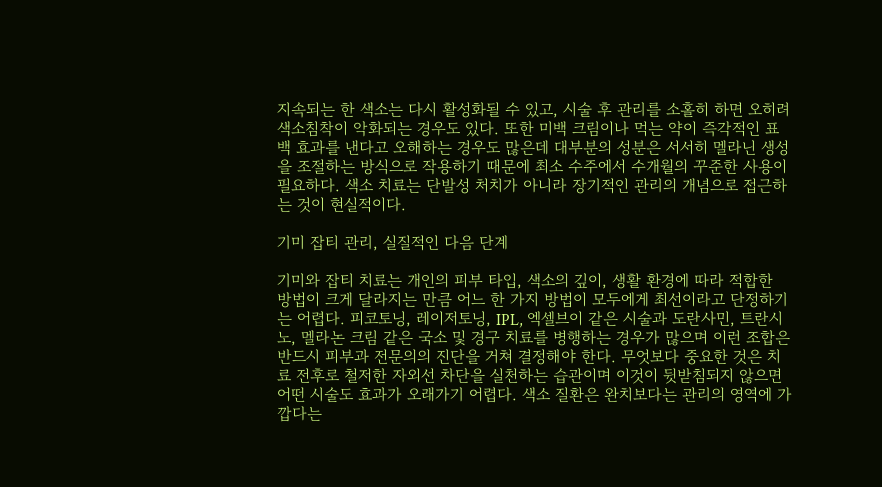지속되는 한 색소는 다시 활성화될 수 있고, 시술 후 관리를 소홀히 하면 오히려 색소침착이 악화되는 경우도 있다. 또한 미백 크림이나 먹는 약이 즉각적인 표백 효과를 낸다고 오해하는 경우도 많은데 대부분의 성분은 서서히 멜라닌 생성을 조절하는 방식으로 작용하기 때문에 최소 수주에서 수개월의 꾸준한 사용이 필요하다. 색소 치료는 단발성 처치가 아니라 장기적인 관리의 개념으로 접근하는 것이 현실적이다.

기미 잡티 관리, 실질적인 다음 단계

기미와 잡티 치료는 개인의 피부 타입, 색소의 깊이, 생활 환경에 따라 적합한 방법이 크게 달라지는 만큼 어느 한 가지 방법이 모두에게 최선이라고 단정하기는 어렵다. 피코토닝, 레이저토닝, IPL, 엑셀브이 같은 시술과 도란사민, 트란시노, 멜라논 크림 같은 국소 및 경구 치료를 병행하는 경우가 많으며 이런 조합은 반드시 피부과 전문의의 진단을 거쳐 결정해야 한다. 무엇보다 중요한 것은 치료 전후로 철저한 자외선 차단을 실천하는 습관이며 이것이 뒷받침되지 않으면 어떤 시술도 효과가 오래가기 어렵다. 색소 질환은 완치보다는 관리의 영역에 가깝다는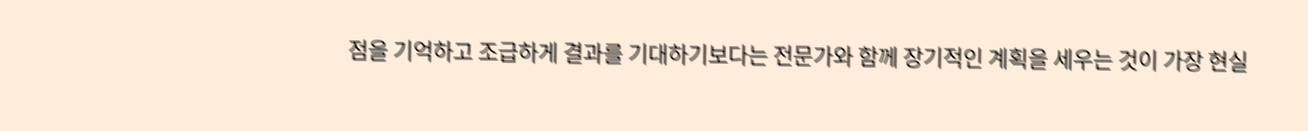점을 기억하고 조급하게 결과를 기대하기보다는 전문가와 함께 장기적인 계획을 세우는 것이 가장 현실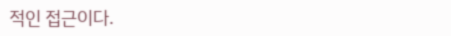적인 접근이다.